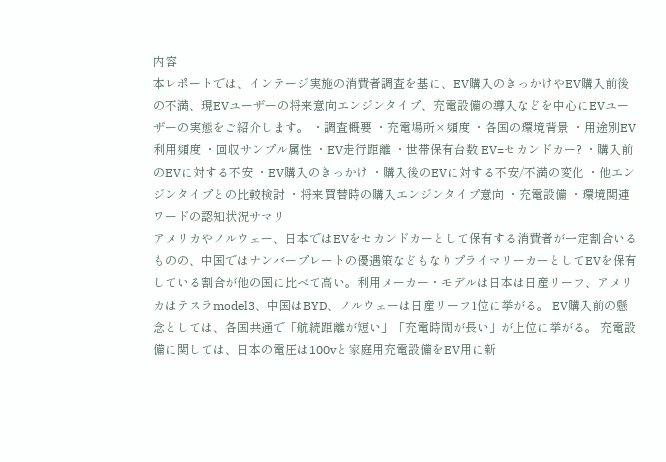内容
本レポートでは、インテージ実施の消費者調査を基に、EV購入のきっかけやEV購入前後の不満、現EVユーザーの将来意向エンジンタイプ、充電設備の導入などを中心にEVユーザーの実態をご紹介します。 ・調査概要 ・充電場所×頻度 ・各国の環境背景 ・用途別EV利用頻度 ・回収サンプル属性 ・EV走行距離 ・世帯保有台数 EV=セカンドカー? ・購入前のEVに対する不安 ・EV購入のきっかけ ・購入後のEVに対する不安/不満の変化 ・他エンジンタイプとの比較検討 ・将来買替時の購入エンジンタイプ意向 ・充電設備 ・環境関連ワードの認知状況サマリ
アメリカやノルウェー、日本ではEVをセカンドカーとして保有する消費者が一定割合いるものの、中国ではナンバープレートの優遇策などもなりプライマリーカーとしてEVを保有している割合が他の国に比べて高い。利用メーカー・モデルは日本は日産リーフ、アメリカはテスラmodel3、中国はBYD、ノルウェーは日産リーフ1位に挙がる。 EV購入前の懸念としては、各国共通で「航続距離が短い」「充電時間が長い」が上位に挙がる。 充電設備に関しては、日本の電圧は100vと家庭用充電設備をEV用に新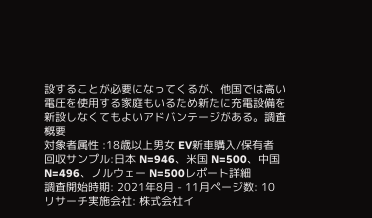設することが必要になってくるが、他国では高い電圧を使用する家庭もいるため新たに充電設備を新設しなくてもよいアドバンテージがある。調査概要
対象者属性 :18歳以上男女 EV新車購入/保有者 回収サンプル:日本 N=946、米国 N=500、中国 N=496、ノルウェー N=500レポート詳細
調査開始時期: 2021年8月 - 11月ページ数: 10
リサーチ実施会社: 株式会社イ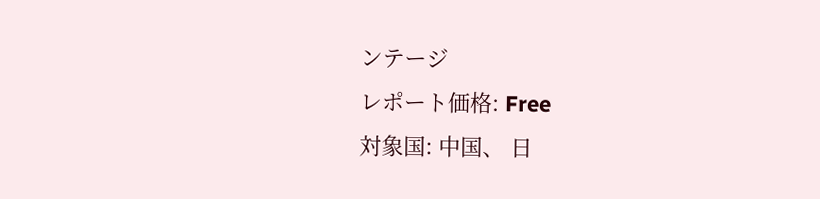ンテージ
レポート価格: Free
対象国: 中国、 日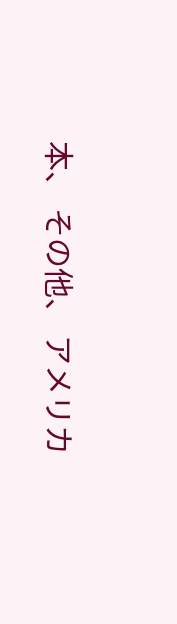本、 その他、 アメリカ